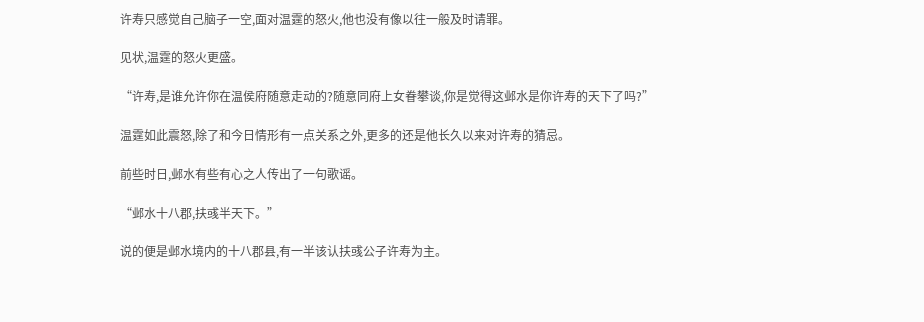许寿只感觉自己脑子一空,面对温霆的怒火,他也没有像以往一般及时请罪。

见状,温霆的怒火更盛。

“许寿,是谁允许你在温侯府随意走动的?随意同府上女眷攀谈,你是觉得这邺水是你许寿的天下了吗?”

温霆如此震怒,除了和今日情形有一点关系之外,更多的还是他长久以来对许寿的猜忌。

前些时日,邺水有些有心之人传出了一句歌谣。

“邺水十八郡,扶彧半天下。”

说的便是邺水境内的十八郡县,有一半该认扶彧公子许寿为主。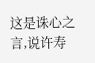这是诛心之言,说许寿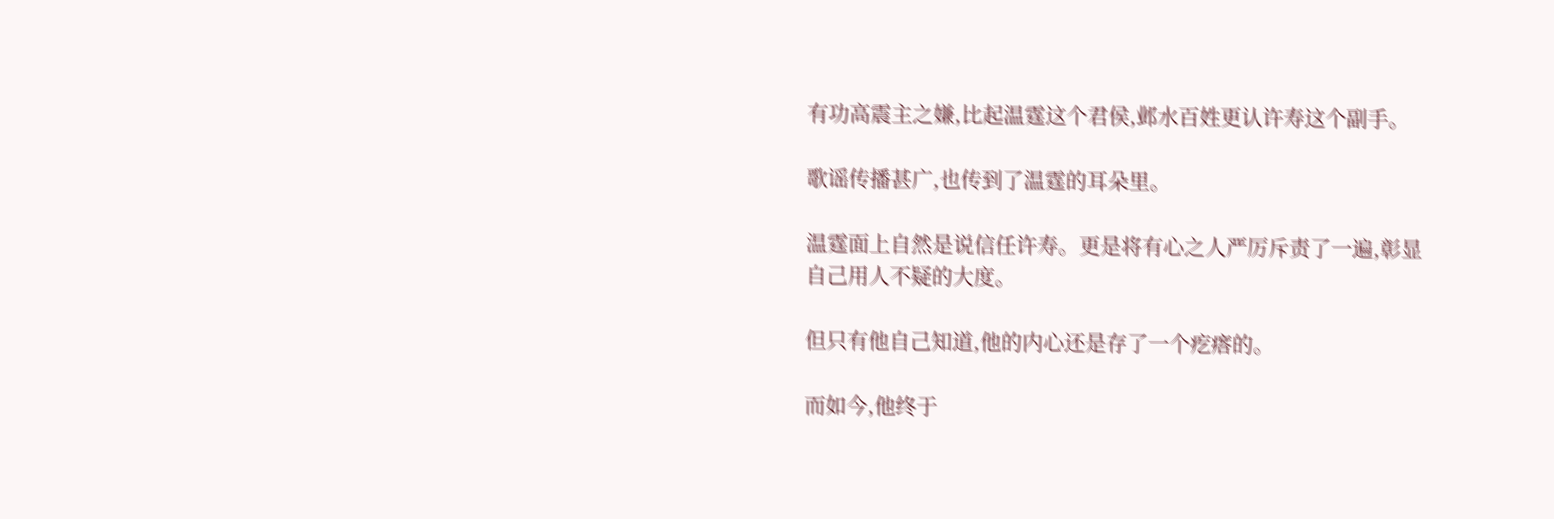有功高震主之嫌,比起温霆这个君侯,邺水百姓更认许寿这个副手。

歌谣传播甚广,也传到了温霆的耳朵里。

温霆面上自然是说信任许寿。更是将有心之人严厉斥责了一遍,彰显自己用人不疑的大度。

但只有他自己知道,他的内心还是存了一个疙瘩的。

而如今,他终于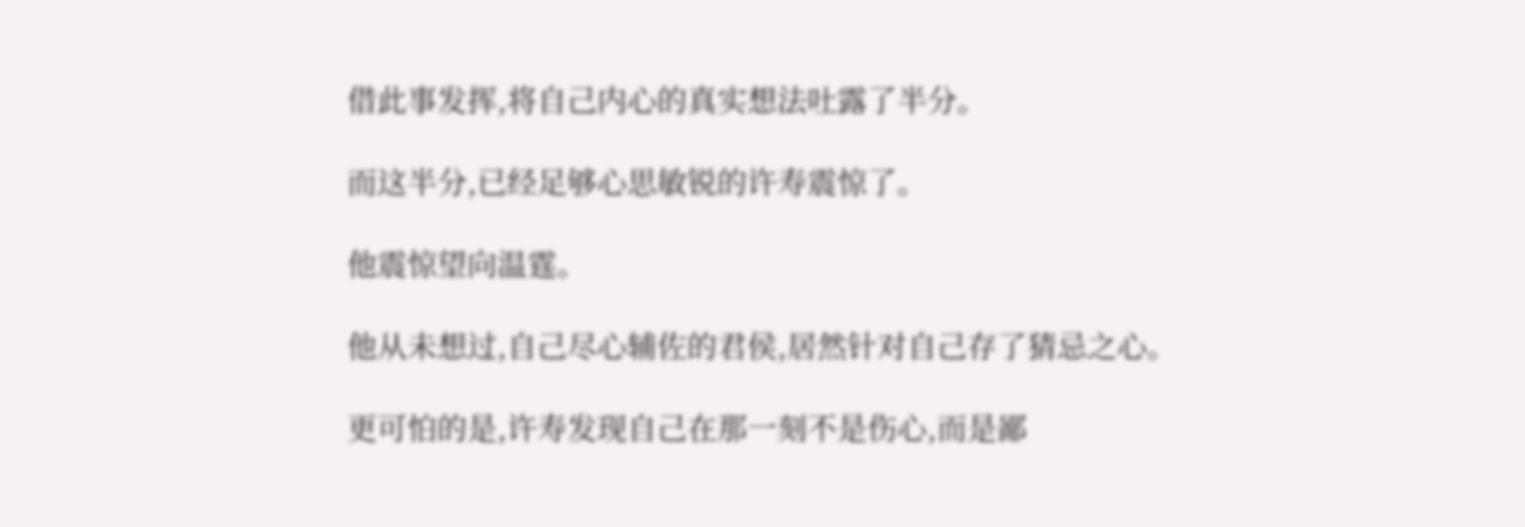借此事发挥,将自己内心的真实想法吐露了半分。

而这半分,已经足够心思敏锐的许寿震惊了。

他震惊望向温霆。

他从未想过,自己尽心辅佐的君侯,居然针对自己存了猜忌之心。

更可怕的是,许寿发现自己在那一刻不是伤心,而是鄙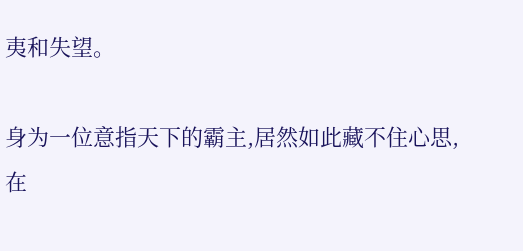夷和失望。

身为一位意指天下的霸主,居然如此藏不住心思,在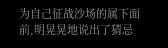为自己征战沙场的属下面前,明晃晃地说出了猜忌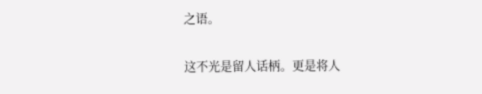之语。

这不光是留人话柄。更是将人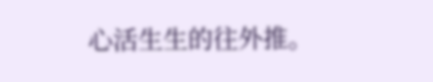心活生生的往外推。